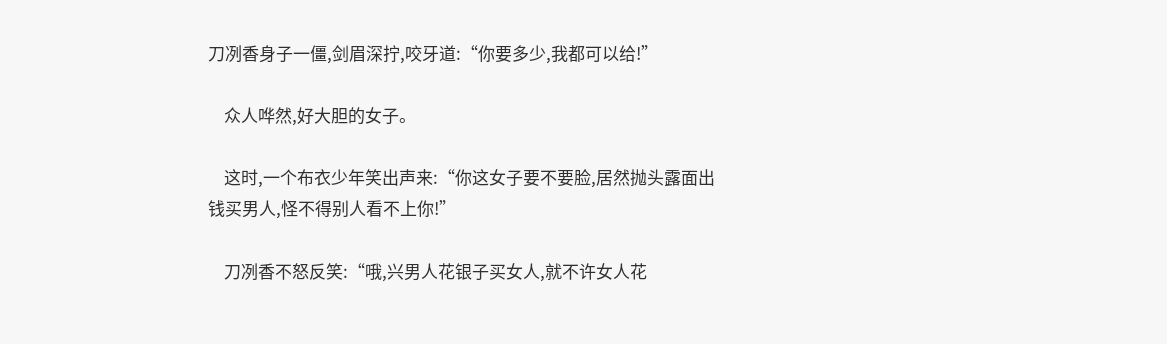刀冽香身子一僵,剑眉深拧,咬牙道:“你要多少,我都可以给!”

    众人哗然,好大胆的女子。

    这时,一个布衣少年笑出声来:“你这女子要不要脸,居然抛头露面出钱买男人,怪不得别人看不上你!”

    刀冽香不怒反笑:“哦,兴男人花银子买女人,就不许女人花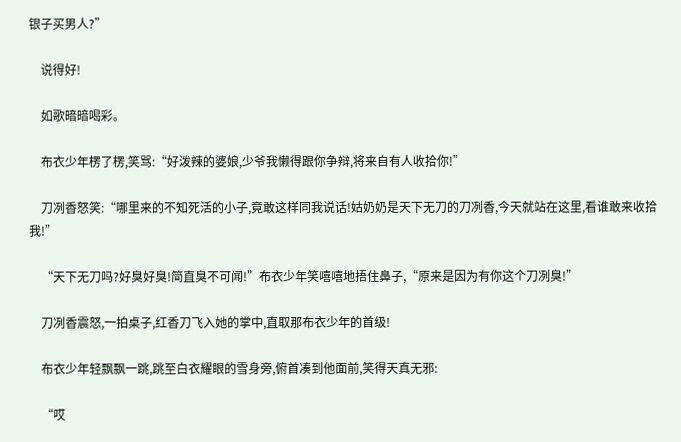银子买男人?”

    说得好!

    如歌暗暗喝彩。

    布衣少年楞了楞,笑骂:“好泼辣的婆娘,少爷我懒得跟你争辩,将来自有人收拾你!”

    刀冽香怒笑:“哪里来的不知死活的小子,竟敢这样同我说话!姑奶奶是天下无刀的刀冽香,今天就站在这里,看谁敢来收拾我!”

    “天下无刀吗?好臭好臭!简直臭不可闻!”布衣少年笑嘻嘻地捂住鼻子,“原来是因为有你这个刀冽臭!”

    刀冽香震怒,一拍桌子,红香刀飞入她的掌中,直取那布衣少年的首级!

    布衣少年轻飘飘一跳,跳至白衣耀眼的雪身旁,俯首凑到他面前,笑得天真无邪:

    “哎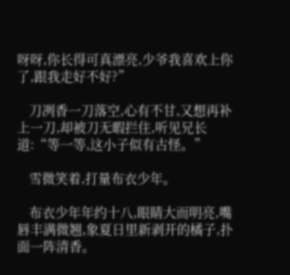呀呀,你长得可真漂亮,少爷我喜欢上你了,跟我走好不好?”

    刀冽香一刀落空,心有不甘,又想再补上一刀,却被刀无暇拦住,听见兄长道:“等一等,这小子似有古怪。”

    雪微笑着,打量布衣少年。

    布衣少年年约十八,眼睛大而明亮,嘴唇丰满微翘,象夏日里新剥开的橘子,扑面一阵清香。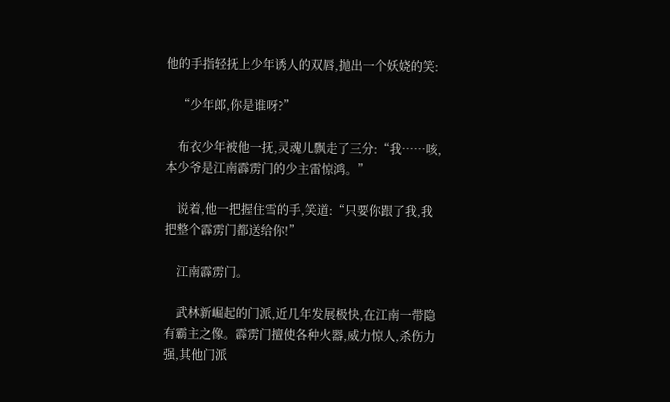他的手指轻抚上少年诱人的双唇,抛出一个妖娆的笑:

    “少年郎,你是谁呀?”

    布衣少年被他一抚,灵魂儿飘走了三分:“我……咳,本少爷是江南霹雳门的少主雷惊鸿。”

    说着,他一把握住雪的手,笑道:“只要你跟了我,我把整个霹雳门都送给你!”

    江南霹雳门。

    武林新崛起的门派,近几年发展极快,在江南一带隐有霸主之像。霹雳门擅使各种火器,威力惊人,杀伤力强,其他门派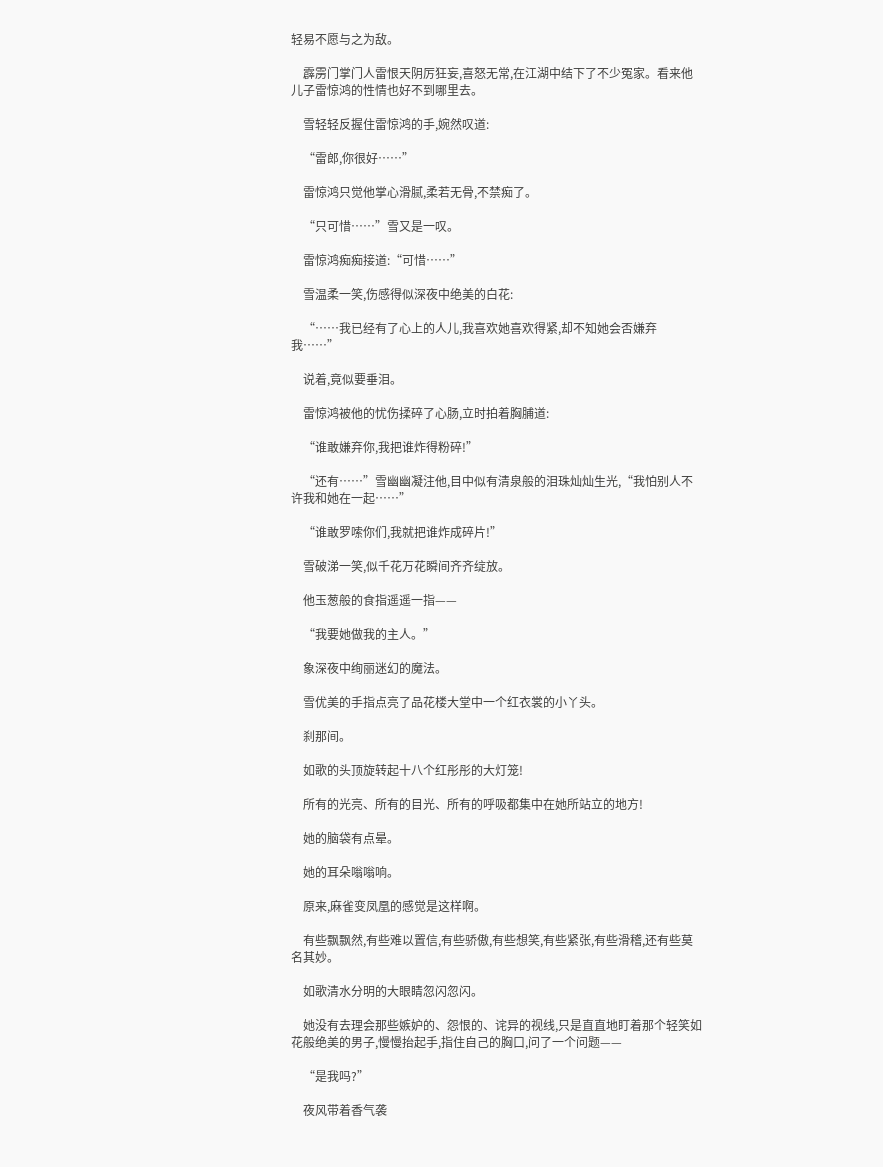轻易不愿与之为敌。

    霹雳门掌门人雷恨天阴厉狂妄,喜怒无常,在江湖中结下了不少冤家。看来他儿子雷惊鸿的性情也好不到哪里去。

    雪轻轻反握住雷惊鸿的手,婉然叹道:

    “雷郎,你很好……”

    雷惊鸿只觉他掌心滑腻,柔若无骨,不禁痴了。

    “只可惜……”雪又是一叹。

    雷惊鸿痴痴接道:“可惜……”

    雪温柔一笑,伤感得似深夜中绝美的白花:

    “……我已经有了心上的人儿,我喜欢她喜欢得紧,却不知她会否嫌弃我……”

    说着,竟似要垂泪。

    雷惊鸿被他的忧伤揉碎了心肠,立时拍着胸脯道:

    “谁敢嫌弃你,我把谁炸得粉碎!”

    “还有……”雪幽幽凝注他,目中似有清泉般的泪珠灿灿生光,“我怕别人不许我和她在一起……”

    “谁敢罗嗦你们,我就把谁炸成碎片!”

    雪破涕一笑,似千花万花瞬间齐齐绽放。

    他玉葱般的食指遥遥一指——

    “我要她做我的主人。”

    象深夜中绚丽迷幻的魔法。

    雪优美的手指点亮了品花楼大堂中一个红衣裳的小丫头。

    刹那间。

    如歌的头顶旋转起十八个红彤彤的大灯笼!

    所有的光亮、所有的目光、所有的呼吸都集中在她所站立的地方!

    她的脑袋有点晕。

    她的耳朵嗡嗡响。

    原来,麻雀变凤凰的感觉是这样啊。

    有些飘飘然,有些难以置信,有些骄傲,有些想笑,有些紧张,有些滑稽,还有些莫名其妙。

    如歌清水分明的大眼睛忽闪忽闪。

    她没有去理会那些嫉妒的、怨恨的、诧异的视线,只是直直地盯着那个轻笑如花般绝美的男子,慢慢抬起手,指住自己的胸口,问了一个问题——

    “是我吗?”

    夜风带着香气袭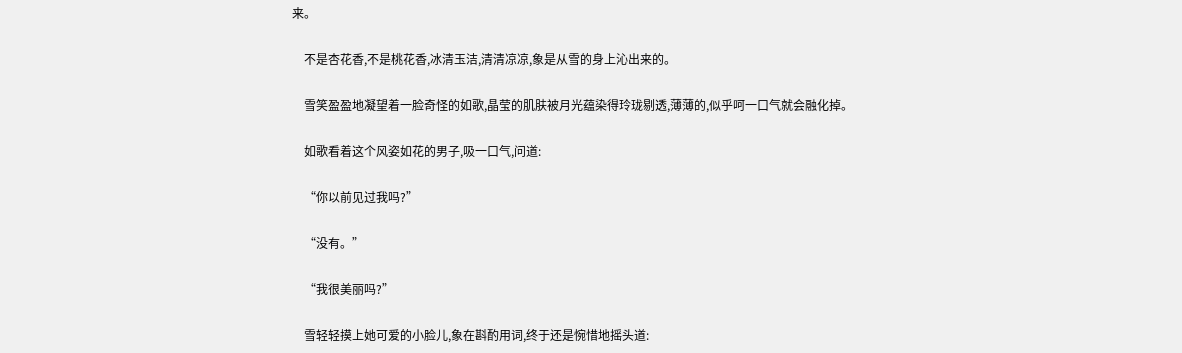来。

    不是杏花香,不是桃花香,冰清玉洁,清清凉凉,象是从雪的身上沁出来的。

    雪笑盈盈地凝望着一脸奇怪的如歌,晶莹的肌肤被月光蕴染得玲珑剔透,薄薄的,似乎呵一口气就会融化掉。

    如歌看着这个风姿如花的男子,吸一口气,问道:

    “你以前见过我吗?”

    “没有。”

    “我很美丽吗?”

    雪轻轻摸上她可爱的小脸儿,象在斟酌用词,终于还是惋惜地摇头道: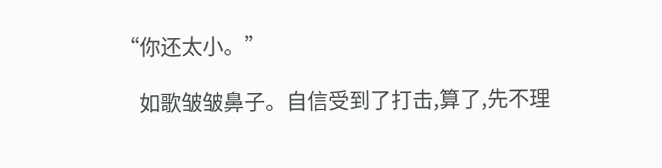“你还太小。”

    如歌皱皱鼻子。自信受到了打击,算了,先不理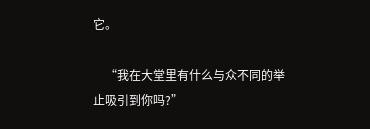它。

    “我在大堂里有什么与众不同的举止吸引到你吗?”